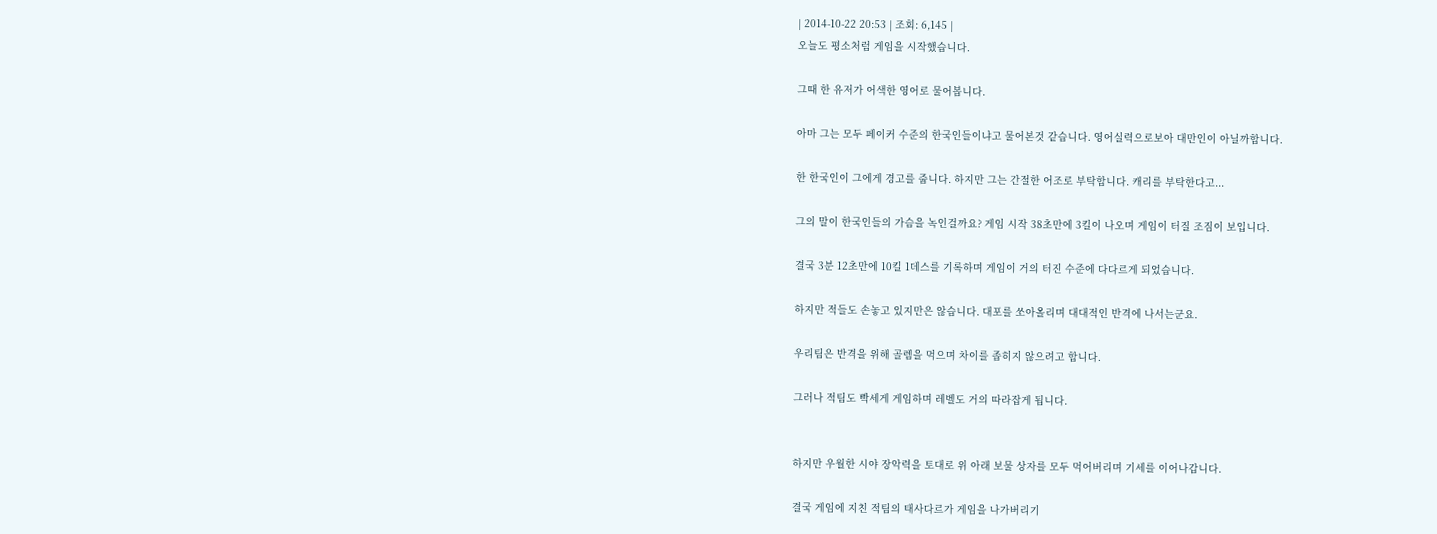| 2014-10-22 20:53 | 조회: 6,145 |
오늘도 평소처럼 게임을 시작했습니다.

그때 한 유저가 어색한 영어로 물어봅니다.

아마 그는 모두 페이커 수준의 한국인들이냐고 물어본것 같습니다. 영어실력으로보아 대만인이 아닐까합니다.

한 한국인이 그에게 경고를 줍니다. 하지만 그는 간절한 어조로 부탁합니다. 캐리를 부탁한다고...

그의 말이 한국인들의 가슴을 녹인걸까요? 게임 시작 38초만에 3킬이 나오며 게임이 터질 조짐이 보입니다.

결국 3분 12초만에 10킬 1데스를 기록하며 게임이 거의 터진 수준에 다다르게 되었습니다.

하지만 적들도 손놓고 있지만은 않습니다. 대포를 쏘아올리며 대대적인 반격에 나서는군요.

우리팀은 반격을 위해 골렘을 먹으며 차이를 좁히지 않으려고 합니다.

그러나 적팀도 빡세게 게임하며 레벨도 거의 따라잡게 됩니다.


하지만 우월한 시야 장악력을 토대로 위 아래 보물 상자를 모두 먹어버리며 기세를 이어나갑니다.

결국 게임에 지친 적팀의 태사다르가 게임을 나가버리기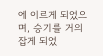에 이르게 되었으며, 승기를 거의 잡게 되었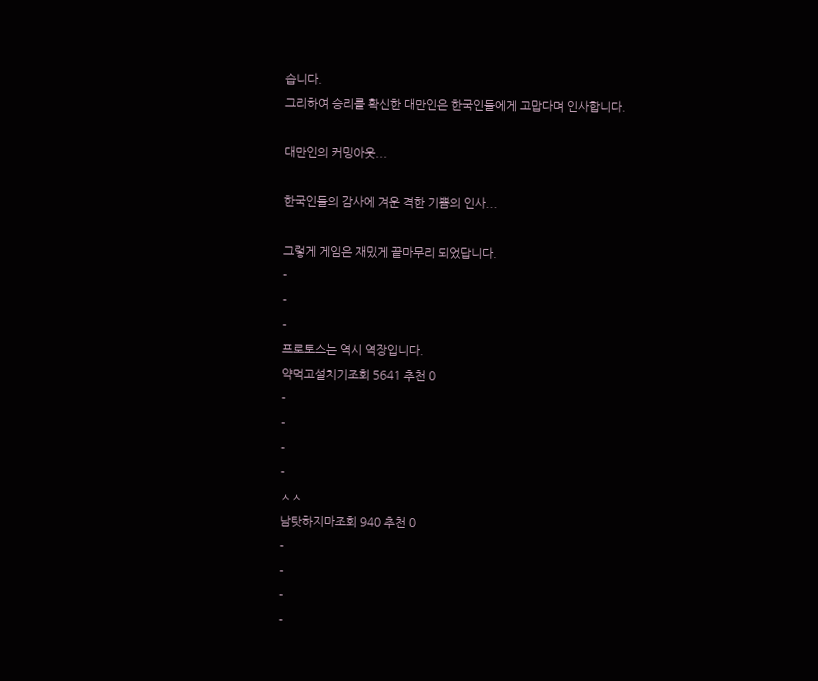습니다.
그리하여 승리를 확신한 대만인은 한국인들에게 고맙다며 인사합니다.

대만인의 커밍아웃...

한국인들의 감사에 겨운 격한 기쁨의 인사...

그렇게 게임은 재밌게 끝마무리 되었답니다.
-
-
-
프로토스는 역시 역장입니다.
약먹고설치기조회 5641 추천 0
-
-
-
-
ㅅㅅ
남탓하지마조회 940 추천 0
-
-
-
-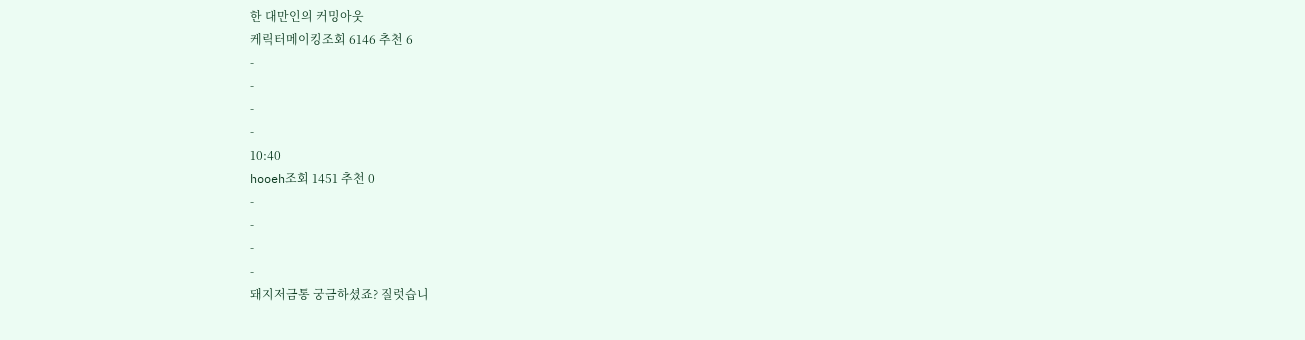한 대만인의 커밍아웃
케릭터메이킹조회 6146 추천 6
-
-
-
-
10:40
hooeh조회 1451 추천 0
-
-
-
-
돼지저금통 궁금하셨죠? 질럿습니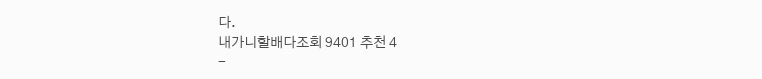다.
내가니할배다조회 9401 추천 4
-